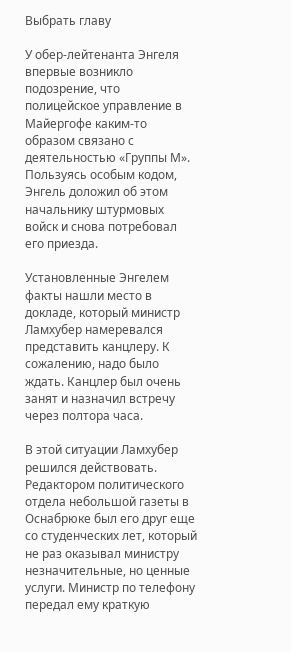Выбрать главу

У обер-лейтенанта Энгеля впервые возникло подозрение, что полицейское управление в Майергофе каким-то образом связано с деятельностью «Группы М». Пользуясь особым кодом, Энгель доложил об этом начальнику штурмовых войск и снова потребовал его приезда.

Установленные Энгелем факты нашли место в докладе, который министр Ламхубер намеревался представить канцлеру. К сожалению, надо было ждать. Канцлер был очень занят и назначил встречу через полтора часа.

В этой ситуации Ламхубер решился действовать. Редактором политического отдела небольшой газеты в Оснабрюке был его друг еще со студенческих лет, который не раз оказывал министру незначительные, но ценные услуги. Министр по телефону передал ему краткую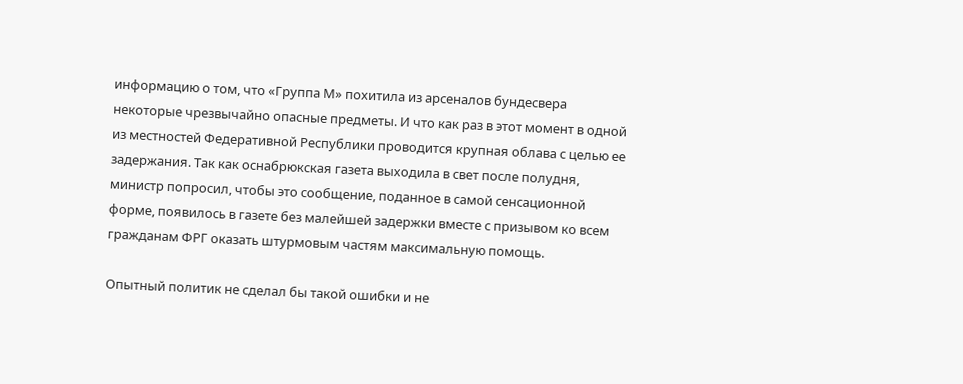информацию о том, что «Группа М» похитила из арсеналов бундесвера некоторые чрезвычайно опасные предметы. И что как раз в этот момент в одной из местностей Федеративной Республики проводится крупная облава с целью ее задержания. Так как оснабрюкская газета выходила в свет после полудня, министр попросил, чтобы это сообщение, поданное в самой сенсационной форме, появилось в газете без малейшей задержки вместе с призывом ко всем гражданам ФРГ оказать штурмовым частям максимальную помощь.

Опытный политик не сделал бы такой ошибки и не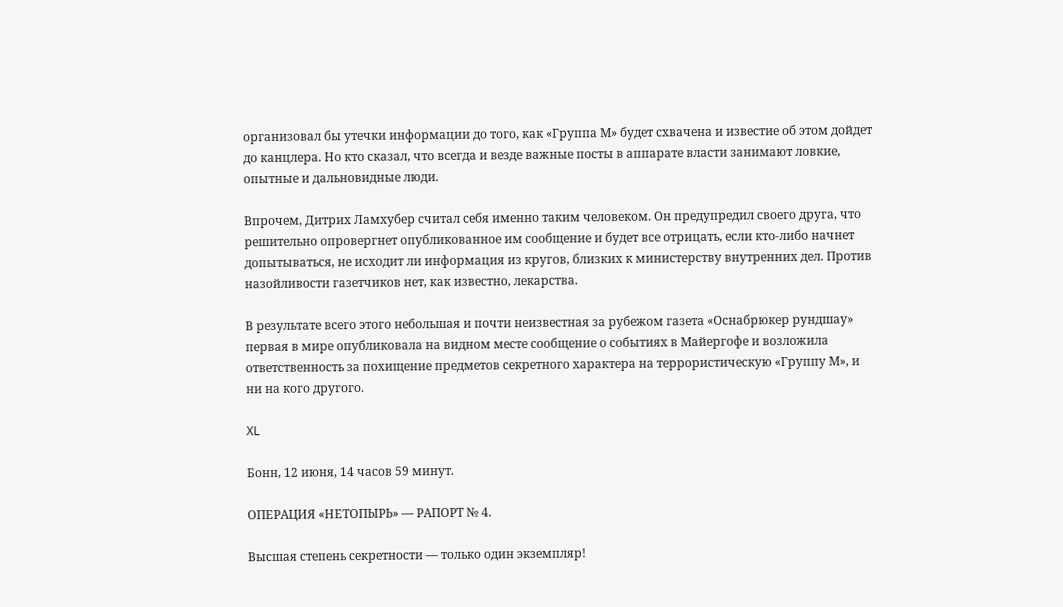организовал бы утечки информации до того, как «Группа М» будет схвачена и известие об этом дойдет до канцлера. Но кто сказал, что всегда и везде важные посты в аппарате власти занимают ловкие, опытные и дальновидные люди.

Впрочем, Дитрих Ламхубер считал себя именно таким человеком. Он предупредил своего друга, что решительно опровергнет опубликованное им сообщение и будет все отрицать, если кто-либо начнет допытываться, не исходит ли информация из кругов, близких к министерству внутренних дел. Против назойливости газетчиков нет, как известно, лекарства.

В результате всего этого небольшая и почти неизвестная за рубежом газета «Оснабрюкер рундшау» первая в мире опубликовала на видном месте сообщение о событиях в Майергофе и возложила ответственность за похищение предметов секретного характера на террористическую «Группу М», и ни на кого другого.

XL

Бонн, 12 июня, 14 часов 59 минут.

ОПЕРАЦИЯ «НЕТОПЫРЬ» — РАПОРТ № 4.

Высшая степень секретности — только один экземпляр!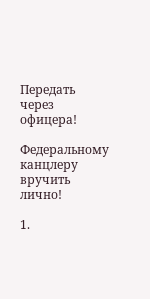Передать через офицера!

Федеральному канцлеру вручить лично!

1.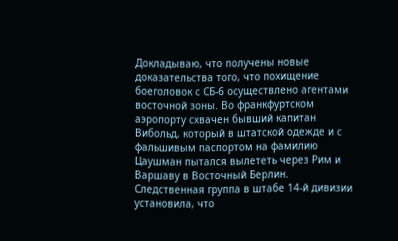Докладываю, что получены новые доказательства того, что похищение боеголовок с СБ-6 осуществлено агентами восточной зоны. Во франкфуртском аэропорту схвачен бывший капитан Вибольд, который в штатской одежде и с фальшивым паспортом на фамилию Цаушман пытался вылететь через Рим и Варшаву в Восточный Берлин. Следственная группа в штабе 14-й дивизии установила, что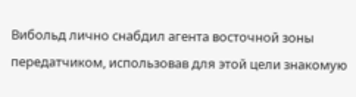Вибольд лично снабдил агента восточной зоны передатчиком, использовав для этой цели знакомую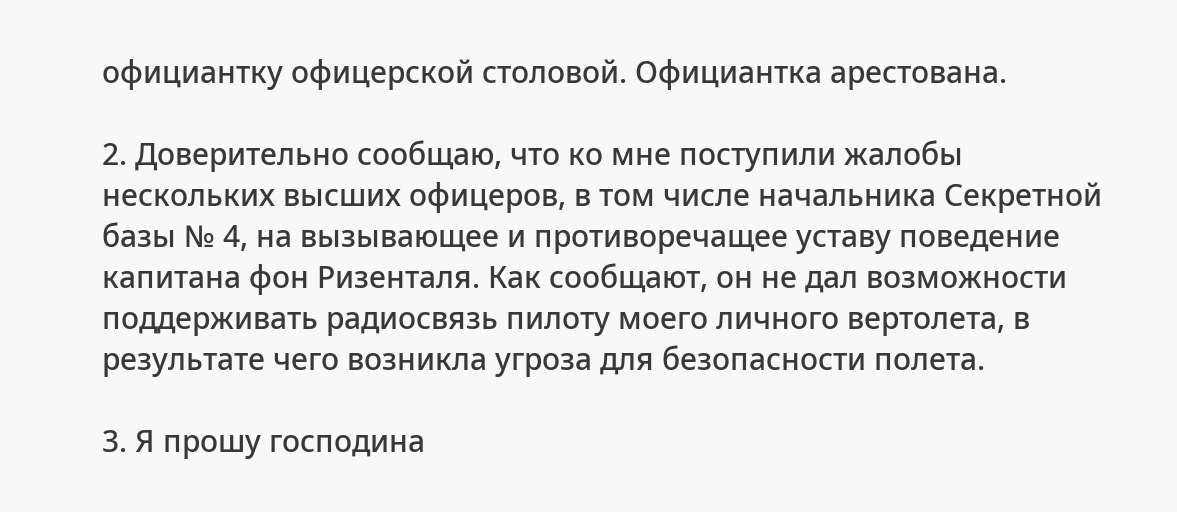официантку офицерской столовой. Официантка арестована.

2. Доверительно сообщаю, что ко мне поступили жалобы нескольких высших офицеров, в том числе начальника Секретной базы № 4, на вызывающее и противоречащее уставу поведение капитана фон Ризенталя. Как сообщают, он не дал возможности поддерживать радиосвязь пилоту моего личного вертолета, в результате чего возникла угроза для безопасности полета.

3. Я прошу господина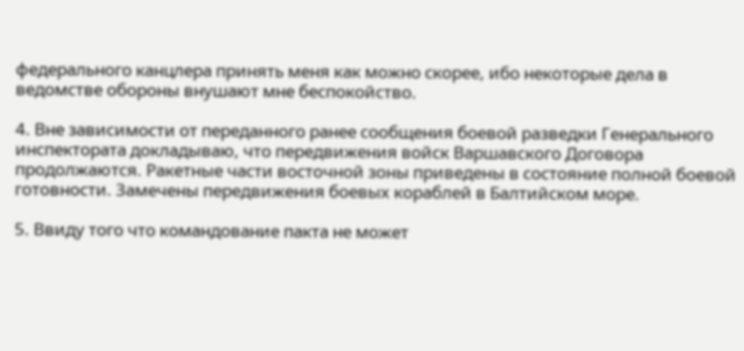федерального канцлера принять меня как можно скорее, ибо некоторые дела в ведомстве обороны внушают мне беспокойство.

4. Вне зависимости от переданного ранее сообщения боевой разведки Генерального инспектората докладываю, что передвижения войск Варшавского Договора продолжаются. Ракетные части восточной зоны приведены в состояние полной боевой готовности. Замечены передвижения боевых кораблей в Балтийском море.

5. Ввиду того что командование пакта не может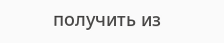получить из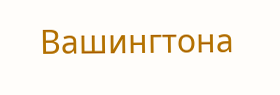Вашингтона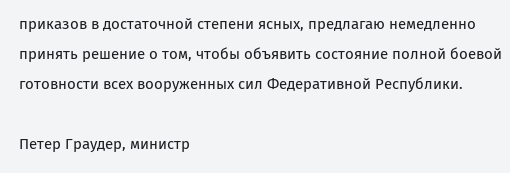приказов в достаточной степени ясных, предлагаю немедленно принять решение о том, чтобы объявить состояние полной боевой готовности всех вооруженных сил Федеративной Республики.

Петер Граудер, министр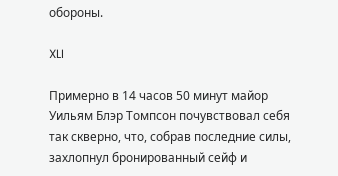обороны.

XLI

Примерно в 14 часов 50 минут майор Уильям Блэр Томпсон почувствовал себя так скверно, что, собрав последние силы, захлопнул бронированный сейф и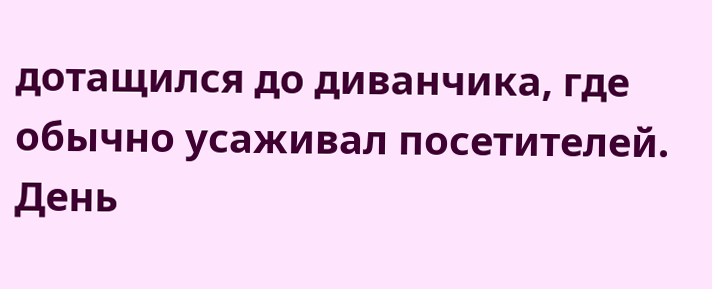дотащился до диванчика, где обычно усаживал посетителей. День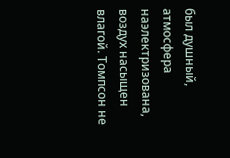был душный, атмосфера наэлектризована, воздух насыщен влагой. Томпсон не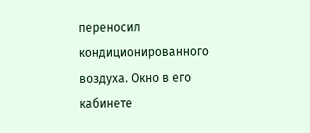переносил кондиционированного воздуха. Окно в его кабинете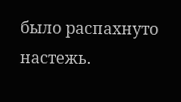было распахнуто настежь.